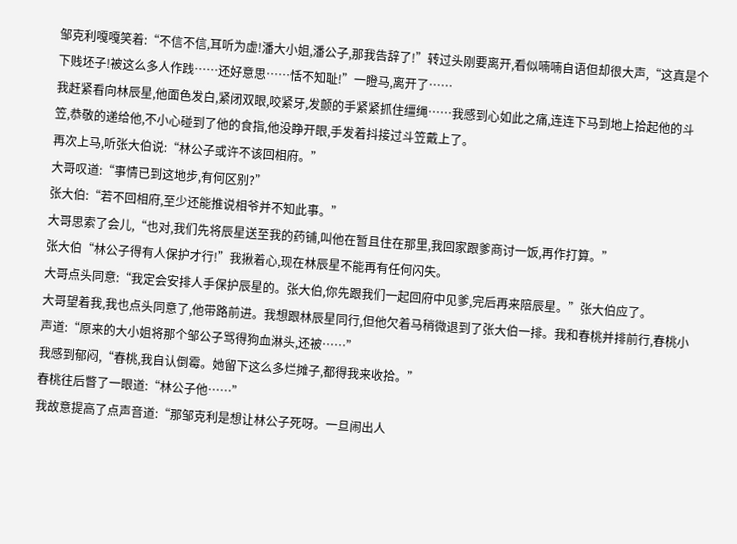邹克利嘎嘎笑着:“不信不信,耳听为虚!潘大小姐,潘公子,那我告辞了!”转过头刚要离开,看似喃喃自语但却很大声,“这真是个下贱坯子!被这么多人作践……还好意思……恬不知耻!”一瞪马,离开了……
我赶紧看向林辰星,他面色发白,紧闭双眼,咬紧牙,发颤的手紧紧抓住缰绳……我感到心如此之痛,连连下马到地上拾起他的斗笠,恭敬的递给他,不小心碰到了他的食指,他没睁开眼,手发着抖接过斗笠戴上了。
再次上马,听张大伯说:“林公子或许不该回相府。”
大哥叹道:“事情已到这地步,有何区别?”
张大伯:“若不回相府,至少还能推说相爷并不知此事。”
大哥思索了会儿,“也对,我们先将辰星送至我的药铺,叫他在暂且住在那里,我回家跟爹商讨一饭,再作打算。”
张大伯“林公子得有人保护才行!”我揪着心,现在林辰星不能再有任何闪失。
大哥点头同意:“我定会安排人手保护辰星的。张大伯,你先跟我们一起回府中见爹,完后再来陪辰星。”张大伯应了。
大哥望着我,我也点头同意了,他带路前进。我想跟林辰星同行,但他欠着马稍微退到了张大伯一排。我和春桃并排前行,春桃小声道:“原来的大小姐将那个邹公子骂得狗血淋头,还被……”
我感到郁闷,“春桃,我自认倒霉。她留下这么多烂摊子,都得我来收拾。”
春桃往后瞥了一眼道:“林公子他……”
我故意提高了点声音道:“那邹克利是想让林公子死呀。一旦闹出人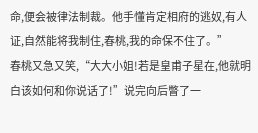命,便会被律法制裁。他手懂肯定相府的逃奴,有人证,自然能将我制住,春桃,我的命保不住了。”
春桃又急又笑,“大大小姐!若是皇甫子星在,他就明白该如何和你说话了!”说完向后瞥了一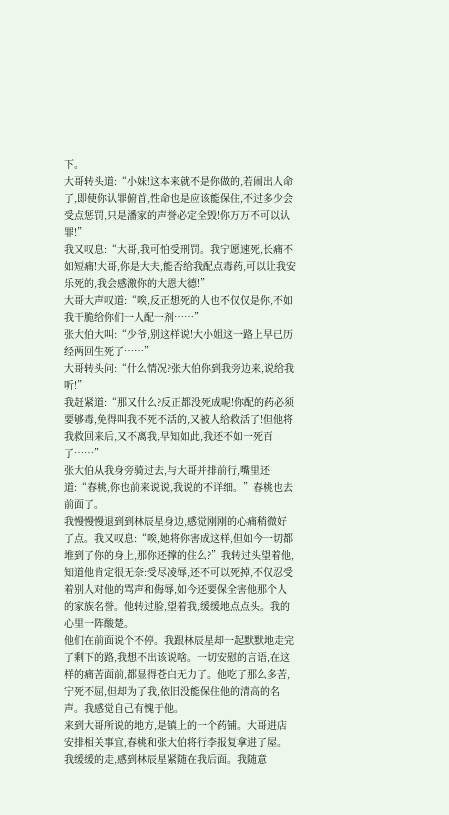下。
大哥转头道:“小妹!这本来就不是你做的,若闹出人命了,即使你认罪俯首,性命也是应该能保住,不过多少会受点惩罚,只是潘家的声誉必定全毁!你万万不可以认罪!”
我又叹息:“大哥,我可怕受刑罚。我宁愿速死,长痛不如短痛!大哥,你是大夫,能否给我配点毒药,可以让我安乐死的,我会感激你的大恩大德!”
大哥大声叹道:“唉,反正想死的人也不仅仅是你,不如我干脆给你们一人配一剂……”
张大伯大叫:“少爷,别这样说!大小姐这一路上早已历经两回生死了……”
大哥转头问:“什么情况?张大伯你到我旁边来,说给我听!”
我赶紧道:“那又什么?反正都没死成呢!你配的药必须要够毒,免得叫我不死不活的,又被人给救活了!但他将我救回来后,又不离我,早知如此,我还不如一死百了……”
张大伯从我身旁骑过去,与大哥并排前行,嘴里还道:“春桃,你也前来说说,我说的不详细。”春桃也去前面了。
我慢慢慢退到到林辰星身边,感觉刚刚的心痛稍微好了点。我又叹息:“唉,她将你害成这样,但如今一切都堆到了你的身上,那你还撑的住么?”我转过头望着他,知道他肯定很无奈:受尽凌辱,还不可以死掉,不仅忍受着别人对他的骂声和侮辱,如今还要保全害他那个人的家族名誉。他转过脸,望着我,缓缓地点点头。我的心里一阵酸楚。
他们在前面说个不停。我跟林辰星却一起默默地走完了剩下的路,我想不出该说啥。一切安慰的言语,在这样的痛苦面前,都显得苍白无力了。他吃了那么多苦,宁死不屈,但却为了我,依旧没能保住他的清高的名声。我感觉自己有愧于他。
来到大哥所说的地方,是镇上的一个药铺。大哥进店安排相关事宜,春桃和张大伯将行李报复拿进了屋。我缓缓的走,感到林辰星紧随在我后面。我随意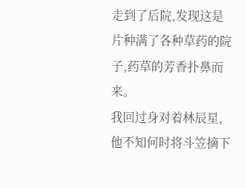走到了后院,发现这是片种满了各种草药的院子,药草的芳香扑鼻而来。
我回过身对着林辰星,他不知何时将斗笠摘下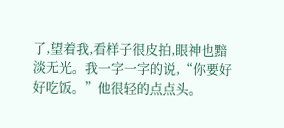了,望着我,看样子很皮拍,眼神也黯淡无光。我一字一字的说,“你要好好吃饭。”他很轻的点点头。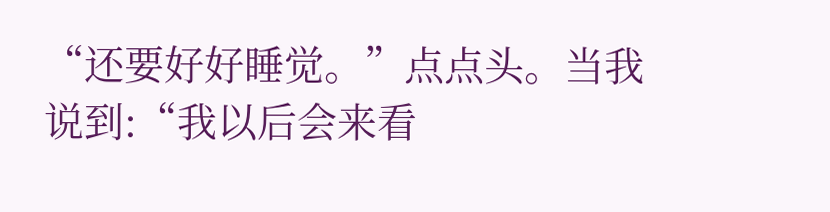“还要好好睡觉。”点点头。当我说到:“我以后会来看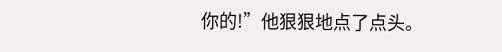你的!”他狠狠地点了点头。